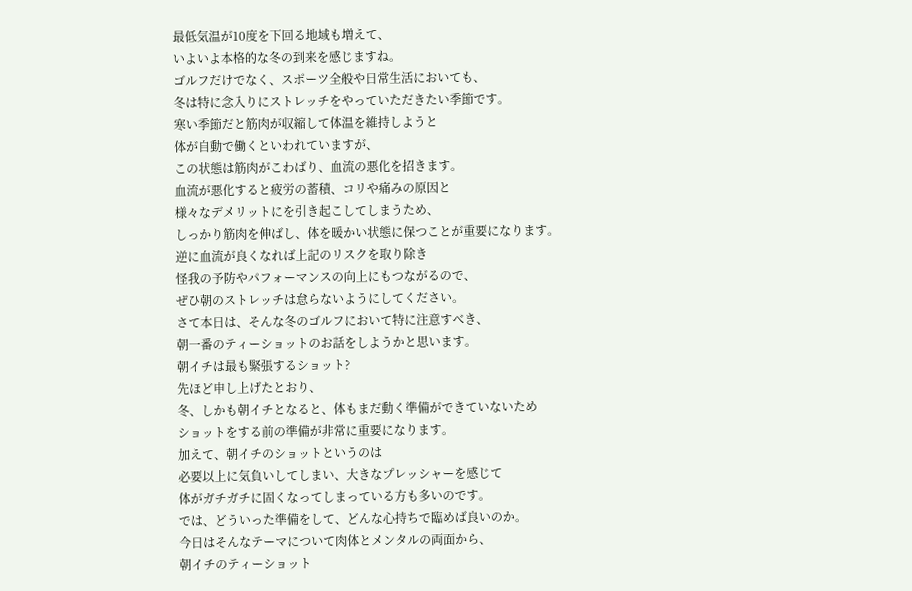最低気温が10度を下回る地域も増えて、
いよいよ本格的な冬の到来を感じますね。
ゴルフだけでなく、スポーツ全般や日常生活においても、
冬は特に念入りにストレッチをやっていただきたい季節です。
寒い季節だと筋肉が収縮して体温を維持しようと
体が自動で働くといわれていますが、
この状態は筋肉がこわばり、血流の悪化を招きます。
血流が悪化すると疲労の蓄積、コリや痛みの原因と
様々なデメリットにを引き起こしてしまうため、
しっかり筋肉を伸ばし、体を暖かい状態に保つことが重要になります。
逆に血流が良くなれば上記のリスクを取り除き
怪我の予防やパフォーマンスの向上にもつながるので、
ぜひ朝のストレッチは怠らないようにしてください。
さて本日は、そんな冬のゴルフにおいて特に注意すべき、
朝一番のティーショットのお話をしようかと思います。
朝イチは最も緊張するショット?
先ほど申し上げたとおり、
冬、しかも朝イチとなると、体もまだ動く準備ができていないため
ショットをする前の準備が非常に重要になります。
加えて、朝イチのショットというのは
必要以上に気負いしてしまい、大きなプレッシャーを感じて
体がガチガチに固くなってしまっている方も多いのです。
では、どういった準備をして、どんな心持ちで臨めば良いのか。
今日はそんなテーマについて肉体とメンタルの両面から、
朝イチのティーショット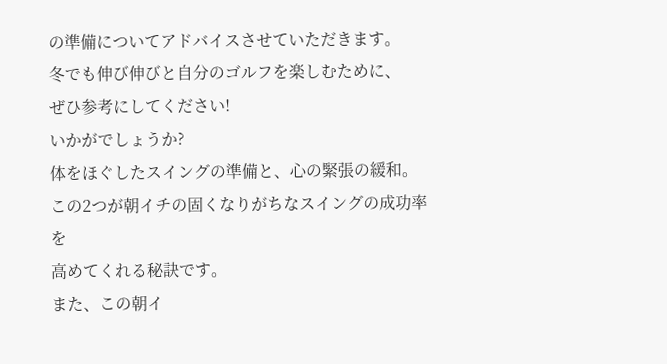の準備についてアドバイスさせていただきます。
冬でも伸び伸びと自分のゴルフを楽しむために、
ぜひ参考にしてください!
いかがでしょうか?
体をほぐしたスイングの準備と、心の緊張の緩和。
この2つが朝イチの固くなりがちなスイングの成功率を
高めてくれる秘訣です。
また、この朝イ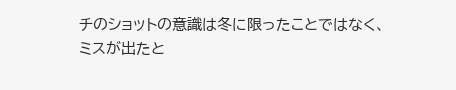チのショットの意識は冬に限ったことではなく、
ミスが出たと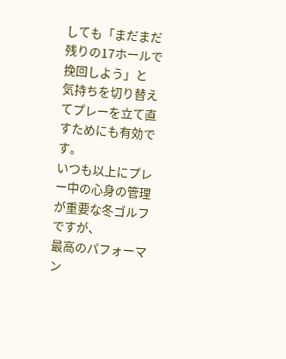しても「まだまだ残りの17ホールで挽回しよう」と
気持ちを切り替えてプレーを立て直すためにも有効です。
いつも以上にプレー中の心身の管理が重要な冬ゴルフですが、
最高のパフォーマン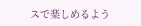スで楽しめるよう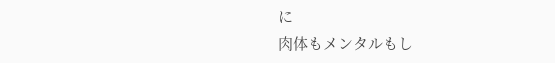に
肉体もメンタルもし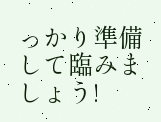っかり準備して臨みましょう!